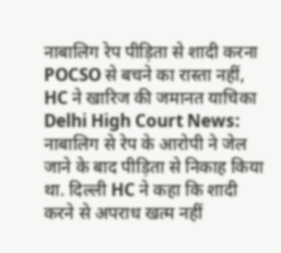नाबालिग रेप पीड़िता से शादी करना POCSO से बचने का रास्ता नहीं, HC ने खारिज की जमानत याचिका
Delhi High Court News: नाबालिग से रेप के आरोपी ने जेल जाने के बाद पीड़िता से निकाह किया था. दिल्ली HC ने कहा कि शादी करने से अपराध खत्म नहीं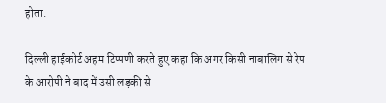होता.

दिल्ली हाईकोर्ट अहम टिप्पणी करते हुए कहा कि अगर किसी नाबालिग से रेप के आरोपी ने बाद में उसी लड़की से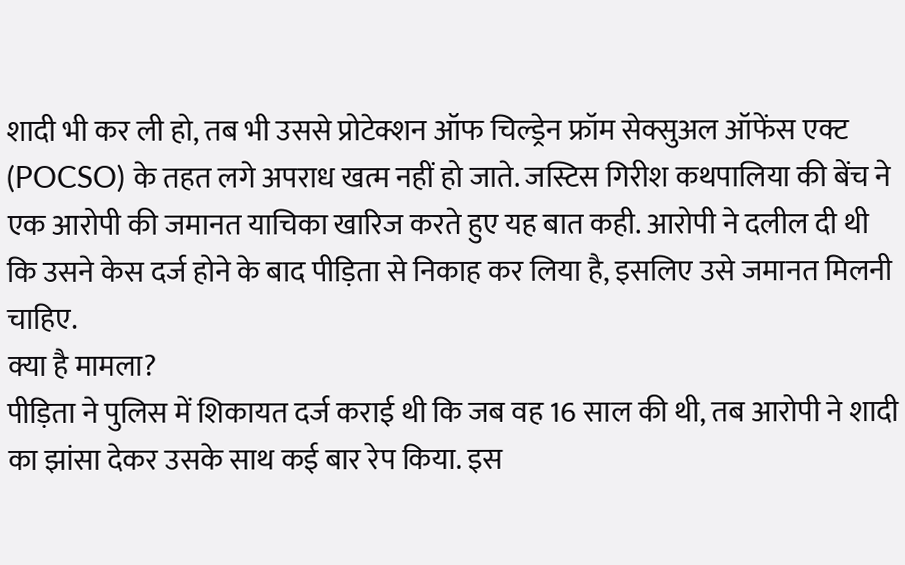शादी भी कर ली हो, तब भी उससे प्रोटेक्शन ऑफ चिल्ड्रेन फ्रॉम सेक्सुअल ऑफेंस एक्ट (POCSO) के तहत लगे अपराध खत्म नहीं हो जाते. जस्टिस गिरीश कथपालिया की बेंच ने एक आरोपी की जमानत याचिका खारिज करते हुए यह बात कही. आरोपी ने दलील दी थी कि उसने केस दर्ज होने के बाद पीड़िता से निकाह कर लिया है, इसलिए उसे जमानत मिलनी चाहिए.
क्या है मामला?
पीड़िता ने पुलिस में शिकायत दर्ज कराई थी कि जब वह 16 साल की थी, तब आरोपी ने शादी का झांसा देकर उसके साथ कई बार रेप किया. इस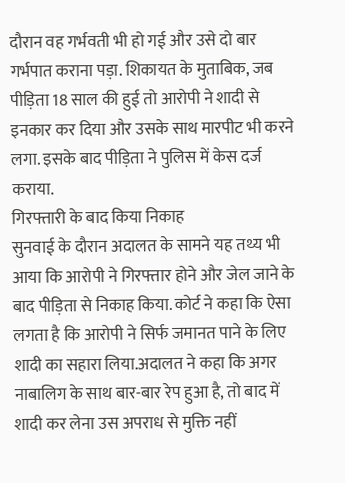दौरान वह गर्भवती भी हो गई और उसे दो बार गर्भपात कराना पड़ा. शिकायत के मुताबिक, जब पीड़िता 18 साल की हुई तो आरोपी ने शादी से इनकार कर दिया और उसके साथ मारपीट भी करने लगा. इसके बाद पीड़िता ने पुलिस में केस दर्ज कराया.
गिरफ्तारी के बाद किया निकाह
सुनवाई के दौरान अदालत के सामने यह तथ्य भी आया कि आरोपी ने गिरफ्तार होने और जेल जाने के बाद पीड़िता से निकाह किया. कोर्ट ने कहा कि ऐसा लगता है कि आरोपी ने सिर्फ जमानत पाने के लिए शादी का सहारा लिया.अदालत ने कहा कि अगर नाबालिग के साथ बार-बार रेप हुआ है, तो बाद में शादी कर लेना उस अपराध से मुक्ति नहीं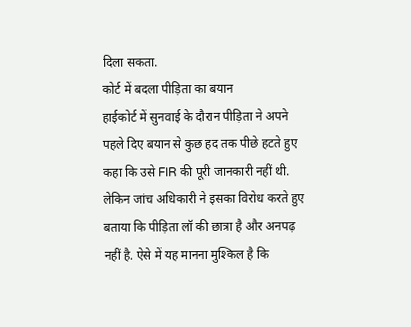दिला सकता.
कोर्ट में बदला पीड़िता का बयान
हाईकोर्ट में सुनवाई के दौरान पीड़िता ने अपने पहले दिए बयान से कुछ हद तक पीछे हटते हुए कहा कि उसे FIR की पूरी जानकारी नहीं थी. लेकिन जांच अधिकारी ने इसका विरोध करते हुए बताया कि पीड़िता लॉ की छात्रा है और अनपढ़ नहीं है. ऐसे में यह मानना मुश्किल है कि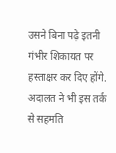उसने बिना पढ़े इतनी गंभीर शिकायत पर हस्ताक्षर कर दिए होंगे. अदालत ने भी इस तर्क से सहमति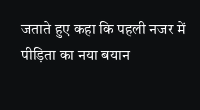जताते हुए कहा कि पहली नजर में पीड़िता का नया बयान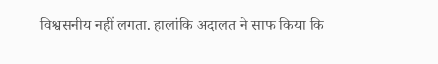विश्वसनीय नहीं लगता. हालांकि अदालत ने साफ किया कि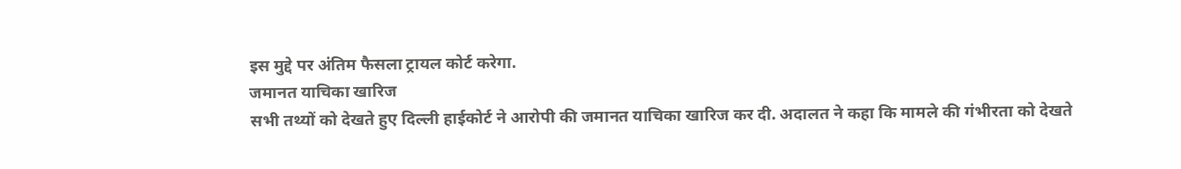इस मुद्दे पर अंतिम फैसला ट्रायल कोर्ट करेगा.
जमानत याचिका खारिज
सभी तथ्यों को देखते हुए दिल्ली हाईकोर्ट ने आरोपी की जमानत याचिका खारिज कर दी. अदालत ने कहा कि मामले की गंभीरता को देखते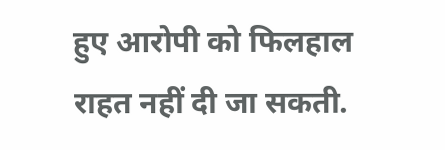हुए आरोपी को फिलहाल राहत नहीं दी जा सकती.